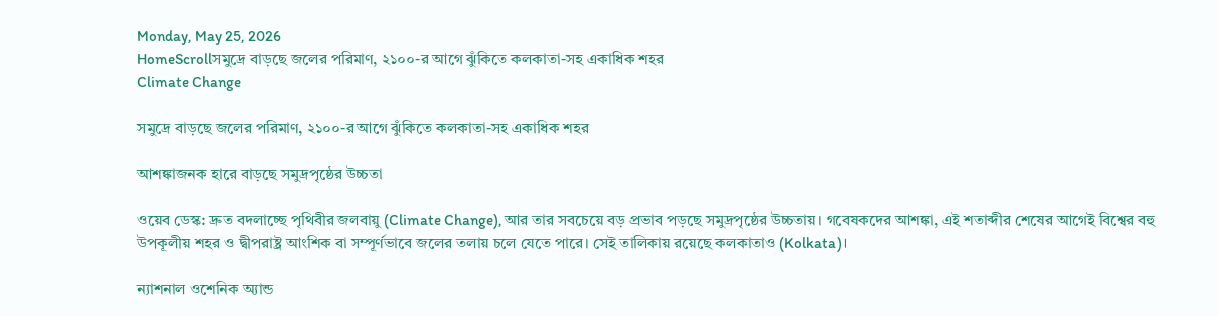Monday, May 25, 2026
HomeScrollসমুদ্রে বাড়ছে জলের পরিমাণ, ২১০০-র আগে ঝুঁকিতে কলকাতা-সহ একাধিক শহর
Climate Change

সমুদ্রে বাড়ছে জলের পরিমাণ, ২১০০-র আগে ঝুঁকিতে কলকাতা-সহ একাধিক শহর

আশঙ্কাজনক হারে বাড়ছে সমুদ্রপৃষ্ঠের উচ্চতা

ওয়েব ডেস্ক: দ্রুত বদলাচ্ছে পৃথিবীর জলবায়ু (Climate Change), আর তার সবচেয়ে বড় প্রভাব পড়ছে সমুদ্রপৃষ্ঠের উচ্চতায়। গবেষকদের আশঙ্কা, এই শতাব্দীর শেষের আগেই বিশ্বের বহু উপকূলীয় শহর ও দ্বীপরাষ্ট্র আংশিক বা সম্পূর্ণভাবে জলের তলায় চলে যেতে পারে। সেই তালিকায় রয়েছে কলকাতাও (Kolkata)।

ন্যাশনাল ওশেনিক অ্যান্ড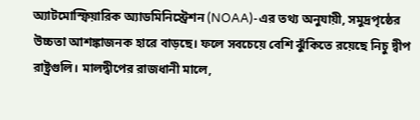অ্যাটমোস্ফিয়ারিক অ্যাডমিনিস্ট্রেশন (NOAA)-এর তথ্য অনুযায়ী, সমুদ্রপৃষ্ঠের উচ্চতা আশঙ্কাজনক হারে বাড়ছে। ফলে সবচেয়ে বেশি ঝুঁকিতে রয়েছে নিচু দ্বীপ রাষ্ট্রগুলি। মালদ্বীপের রাজধানী মালে,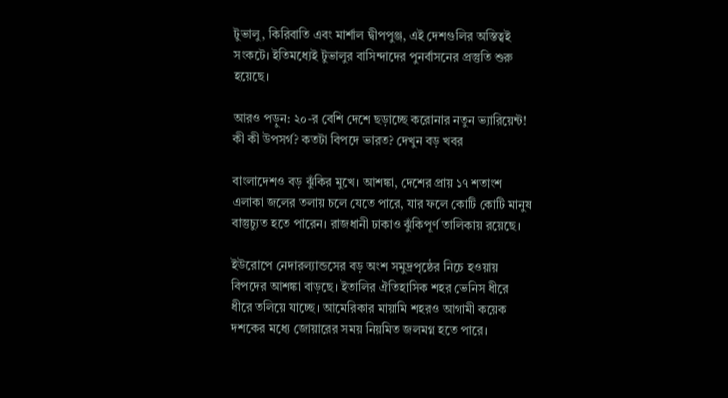টুভালু, কিরিবাতি এবং মার্শাল দ্বীপপুঞ্জ, এই দেশগুলির অস্তিত্বই সংকটে। ইতিমধ্যেই টুভালুর বাসিন্দাদের পুনর্বাসনের প্রস্তুতি শুরু হয়েছে।

আরও পড়ুন: ২০-র বেশি দেশে ছড়াচ্ছে করোনার নতুন ভ্যারিয়েন্ট! কী কী উপসর্গ? কতটা বিপদে ভারত? দেখুন বড় খবর

বাংলাদেশও বড় ঝুঁকির মুখে। আশঙ্কা, দেশের প্রায় ১৭ শতাংশ এলাকা জলের তলায় চলে যেতে পারে, যার ফলে কোটি কোটি মানুষ বাস্তুচ্যুত হতে পারেন। রাজধানী ঢাকাও ঝুঁকিপূর্ণ তালিকায় রয়েছে।

ইউরোপে নেদারল্যান্ডসের বড় অংশ সমুদ্রপৃষ্ঠের নিচে হওয়ায় বিপদের আশঙ্কা বাড়ছে। ইতালির ঐতিহাসিক শহর ভেনিস ধীরে ধীরে তলিয়ে যাচ্ছে। আমেরিকার মায়ামি শহরও আগামী কয়েক দশকের মধ্যে জোয়ারের সময় নিয়মিত জলমগ্ন হতে পারে।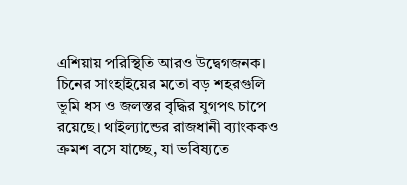এশিয়ায় পরিস্থিতি আরও উদ্বেগজনক। চিনের সাংহাইয়ের মতো বড় শহরগুলি ভূমি ধস ও জলস্তর বৃদ্ধির যুগপৎ চাপে রয়েছে। থাইল্যান্ডের রাজধানী ব্যাংককও ক্রমশ বসে যাচ্ছে, যা ভবিষ্যতে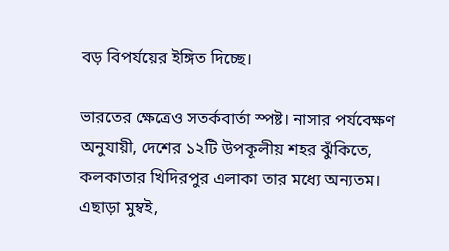বড় বিপর্যয়ের ইঙ্গিত দিচ্ছে।

ভারতের ক্ষেত্রেও সতর্কবার্তা স্পষ্ট। নাসার পর্যবেক্ষণ অনুযায়ী, দেশের ১২টি উপকূলীয় শহর ঝুঁকিতে, কলকাতার খিদিরপুর এলাকা তার মধ্যে অন্যতম। এছাড়া মুম্বই,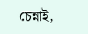চেন্নাই,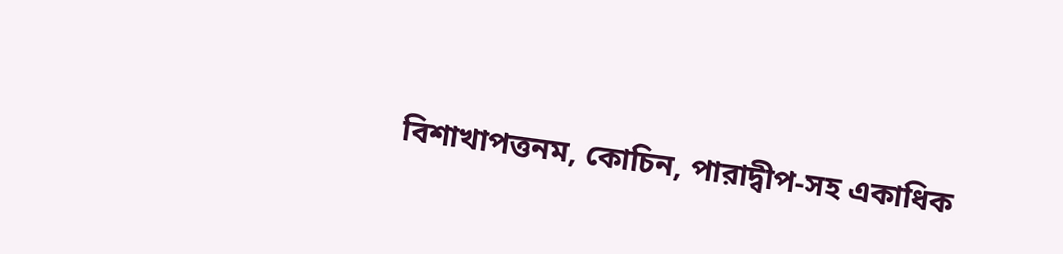বিশাখাপত্তনম, কোচিন, পারাদ্বীপ-সহ একাধিক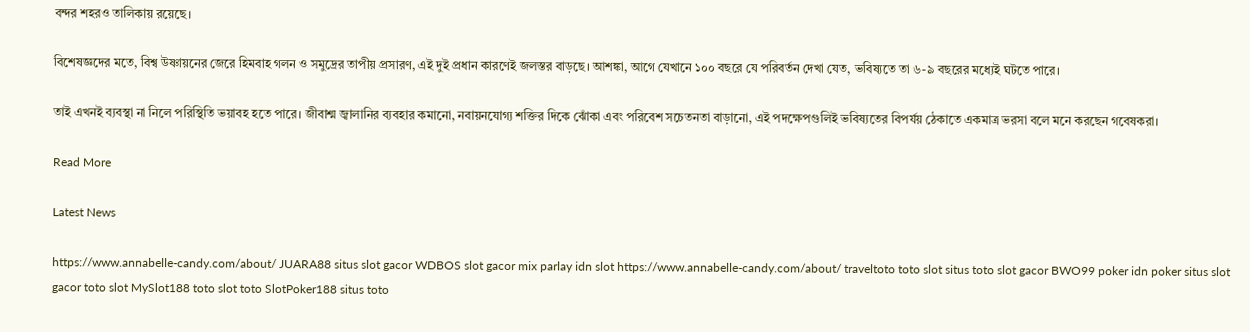বন্দর শহরও তালিকায় রয়েছে।

বিশেষজ্ঞদের মতে, বিশ্ব উষ্ণায়নের জেরে হিমবাহ গলন ও সমুদ্রের তাপীয় প্রসারণ, এই দুই প্রধান কারণেই জলস্তর বাড়ছে। আশঙ্কা, আগে যেখানে ১০০ বছরে যে পরিবর্তন দেখা যেত, ভবিষ্যতে তা ৬-৯ বছরের মধ্যেই ঘটতে পারে।

তাই এখনই ব্যবস্থা না নিলে পরিস্থিতি ভয়াবহ হতে পারে। জীবাশ্ম জ্বালানির ব্যবহার কমানো, নবায়নযোগ্য শক্তির দিকে ঝোঁকা এবং পরিবেশ সচেতনতা বাড়ানো, এই পদক্ষেপগুলিই ভবিষ্যতের বিপর্যয় ঠেকাতে একমাত্র ভরসা বলে মনে করছেন গবেষকরা।

Read More

Latest News

https://www.annabelle-candy.com/about/ JUARA88 situs slot gacor WDBOS slot gacor mix parlay idn slot https://www.annabelle-candy.com/about/ traveltoto toto slot situs toto slot gacor BWO99 poker idn poker situs slot gacor toto slot MySlot188 toto slot toto SlotPoker188 situs toto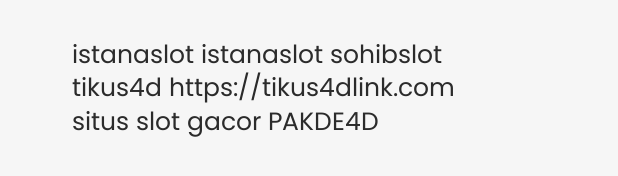istanaslot istanaslot sohibslot tikus4d https://tikus4dlink.com situs slot gacor PAKDE4D